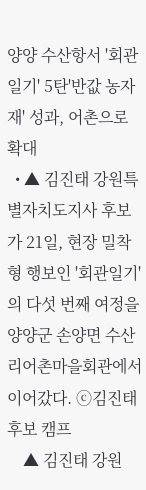양양 수산항서 '회관일기' 5탄'반값 농자재' 성과, 어촌으로 확대
  • ▲ 김진태 강원특별자치도지사 후보가 21일, 현장 밀착형 행보인 '회관일기'의 다섯 번째 여정을 양양군 손양면 수산리어촌마을회관에서 이어갔다. ⓒ김진태 후보 캠프
    ▲ 김진태 강원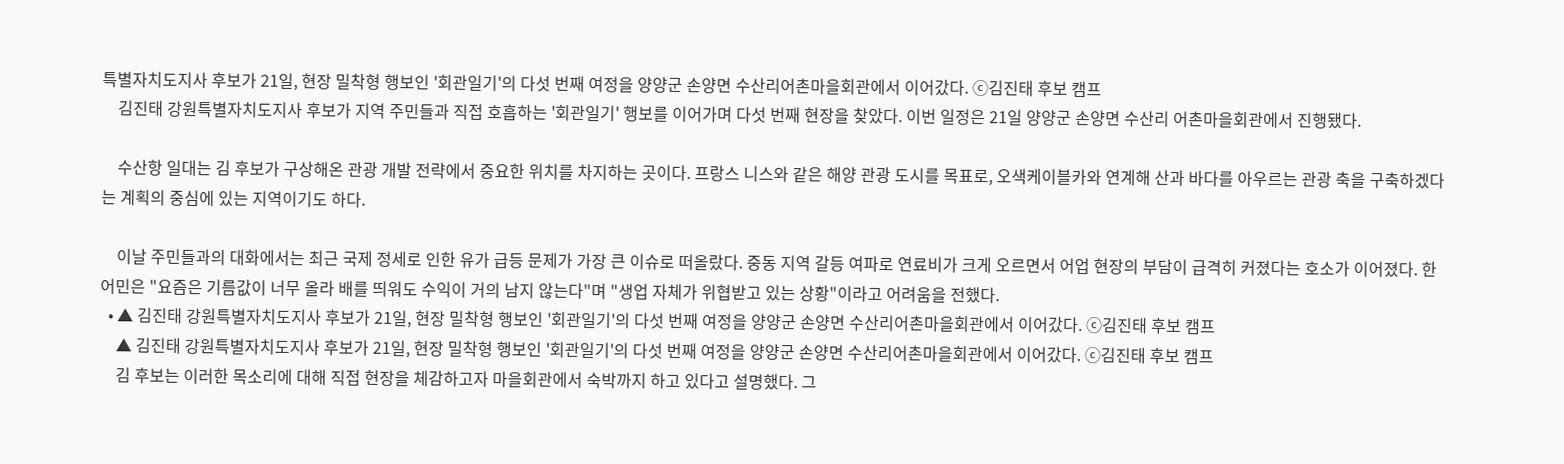특별자치도지사 후보가 21일, 현장 밀착형 행보인 '회관일기'의 다섯 번째 여정을 양양군 손양면 수산리어촌마을회관에서 이어갔다. ⓒ김진태 후보 캠프
    김진태 강원특별자치도지사 후보가 지역 주민들과 직접 호흡하는 '회관일기' 행보를 이어가며 다섯 번째 현장을 찾았다. 이번 일정은 21일 양양군 손양면 수산리 어촌마을회관에서 진행됐다.

    수산항 일대는 김 후보가 구상해온 관광 개발 전략에서 중요한 위치를 차지하는 곳이다. 프랑스 니스와 같은 해양 관광 도시를 목표로, 오색케이블카와 연계해 산과 바다를 아우르는 관광 축을 구축하겠다는 계획의 중심에 있는 지역이기도 하다.

    이날 주민들과의 대화에서는 최근 국제 정세로 인한 유가 급등 문제가 가장 큰 이슈로 떠올랐다. 중동 지역 갈등 여파로 연료비가 크게 오르면서 어업 현장의 부담이 급격히 커졌다는 호소가 이어졌다. 한 어민은 "요즘은 기름값이 너무 올라 배를 띄워도 수익이 거의 남지 않는다"며 "생업 자체가 위협받고 있는 상황"이라고 어려움을 전했다.
  • ▲ 김진태 강원특별자치도지사 후보가 21일, 현장 밀착형 행보인 '회관일기'의 다섯 번째 여정을 양양군 손양면 수산리어촌마을회관에서 이어갔다. ⓒ김진태 후보 캠프
    ▲ 김진태 강원특별자치도지사 후보가 21일, 현장 밀착형 행보인 '회관일기'의 다섯 번째 여정을 양양군 손양면 수산리어촌마을회관에서 이어갔다. ⓒ김진태 후보 캠프
    김 후보는 이러한 목소리에 대해 직접 현장을 체감하고자 마을회관에서 숙박까지 하고 있다고 설명했다. 그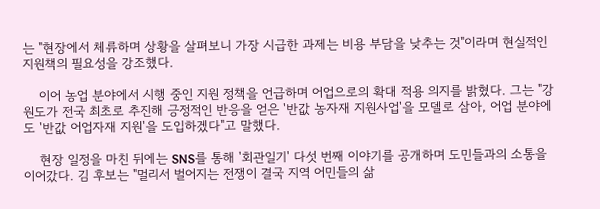는 "현장에서 체류하며 상황을 살펴보니 가장 시급한 과제는 비용 부담을 낮추는 것"이라며 현실적인 지원책의 필요성을 강조했다.

    이어 농업 분야에서 시행 중인 지원 정책을 언급하며 어업으로의 확대 적용 의지를 밝혔다. 그는 "강원도가 전국 최초로 추진해 긍정적인 반응을 얻은 '반값 농자재 지원사업'을 모델로 삼아, 어업 분야에도 '반값 어업자재 지원'을 도입하겠다"고 말했다.

    현장 일정을 마친 뒤에는 SNS를 통해 '회관일기' 다섯 번째 이야기를 공개하며 도민들과의 소통을 이어갔다. 김 후보는 "멀리서 벌어지는 전쟁이 결국 지역 어민들의 삶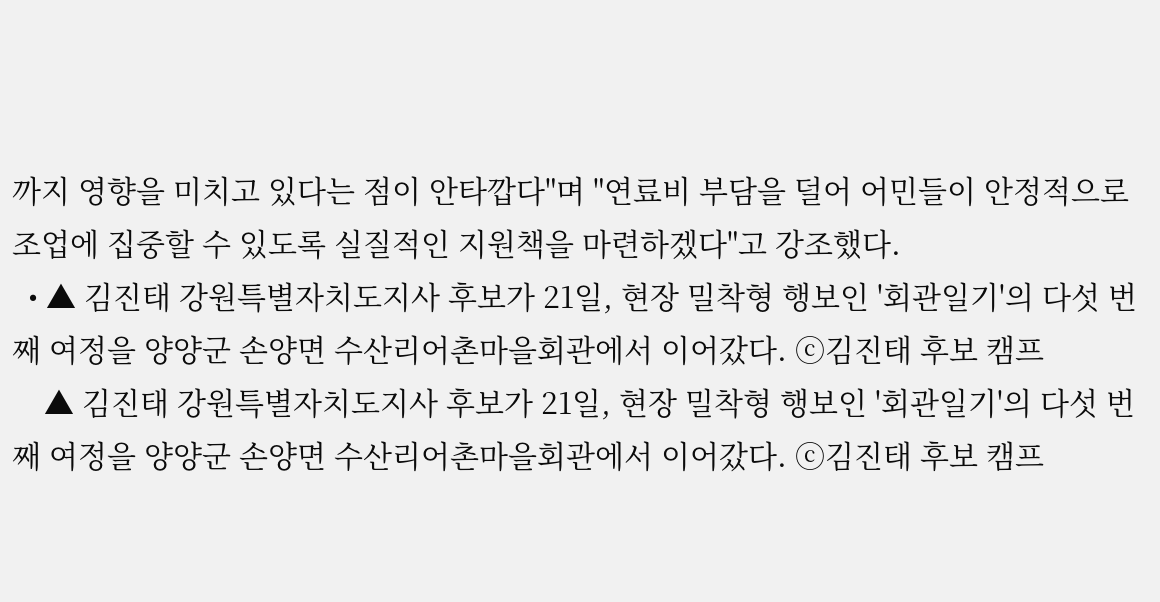까지 영향을 미치고 있다는 점이 안타깝다"며 "연료비 부담을 덜어 어민들이 안정적으로 조업에 집중할 수 있도록 실질적인 지원책을 마련하겠다"고 강조했다.
  • ▲ 김진태 강원특별자치도지사 후보가 21일, 현장 밀착형 행보인 '회관일기'의 다섯 번째 여정을 양양군 손양면 수산리어촌마을회관에서 이어갔다. ⓒ김진태 후보 캠프
    ▲ 김진태 강원특별자치도지사 후보가 21일, 현장 밀착형 행보인 '회관일기'의 다섯 번째 여정을 양양군 손양면 수산리어촌마을회관에서 이어갔다. ⓒ김진태 후보 캠프